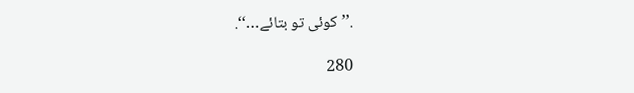.’’کوئی تو بتائے…‘‘.

280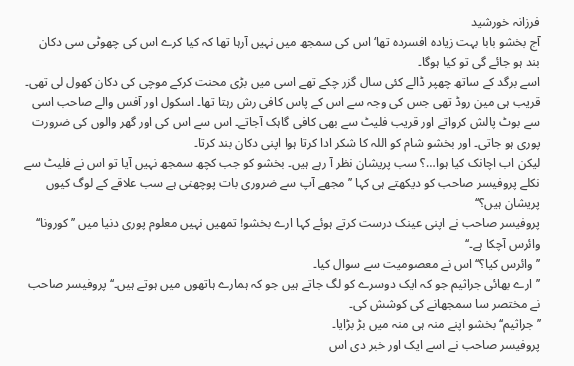فرزانہ خورشید
آج بخشو بابا بہت زیادہ افسردہ تھا‘ اس کی سمجھ میں نہیں آرہا تھا کہ کیا کرے اس کی چھوٹی سی دکان بند ہو جائے گی تو کیا ہوگا۔
اسے برگد کے ساتھ چھپر ڈالے کئی سال گزر چکے تھے اسی میں بڑی محنت کرکے موچی کی دکان کھول لی تھی۔ قریب ہی مین روڈ تھی جس کی وجہ سے اس کے پاس کافی رش رہتا تھا۔ اسکول اور آفس والے صاحب اسی سے بوٹ پالش کرواتے اور قریب فلیٹ سے بھی کافی گاہک آجاتے۔ اس سے اس کی اور گھر والوں کی ضرورت پوری ہو جاتی۔ اور بخشو شام کو اللہ کا شکر ادا کرتا ہوا اپنی دکان بند کرتا۔
لیکن اب اچانک کیا ہوا…؟ سب پریشان نظر آ رہے ہیں۔ بخشو کو جب کچھ سمجھ نہیں آیا تو اس نے فلیٹ سے نکلے پروفیسر صاحب کو دیکھتے ہی کہا ’’مجھے آپ سے ضروری بات پوچھنی ہے سب علاقے کے لوگ کیوں پریشان ہیں؟‘‘
پروفیسر صاحب نے اپنی عینک درست کرتے ہوئے کہا ارے بخشو! تمھیں نہیں معلوم پوری دنیا میں ’’کورونا‘‘ وائرس آچکا ہے۔‘‘
’’وائرس کیا؟‘‘ اس نے معصومیت سے سوال کیا۔
’’ارے بھائی جراثیم جو کہ ایک دوسرے کو لگ جاتے ہیں جو کہ ہمارے ہاتھوں میں ہوتے ہیں۔‘‘ پروفیسر صاحب نے مختصر سا سمجھانے کی کوشش کی۔
’’جراثیم‘‘ بخشو اپنے منہ ہی منہ میں بڑ بڑایا۔
پروفیسر صاحب نے اسے ایک اور خبر دی اس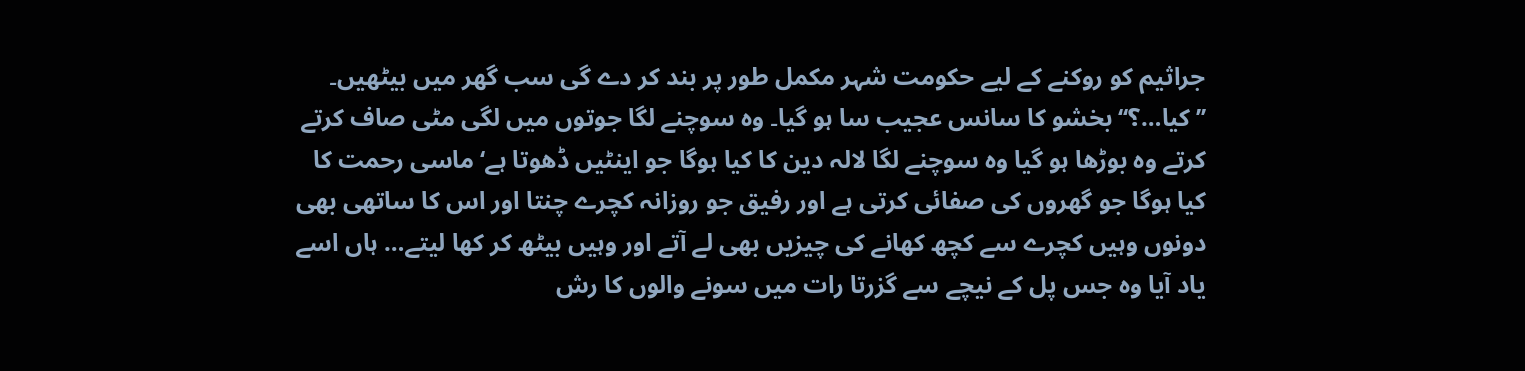جراثیم کو روکنے کے لیے حکومت شہر مکمل طور پر بند کر دے گی سب گھر میں بیٹھیں۔
’’کیا…؟‘‘ بخشو کا سانس عجیب سا ہو گیا۔ وہ سوچنے لگا جوتوں میں لگی مٹی صاف کرتے کرتے وہ بوڑھا ہو گیا وہ سوچنے لگا لالہ دین کا کیا ہوگا جو اینٹیں ڈھوتا ہے‘ ماسی رحمت کا کیا ہوگا جو گھروں کی صفائی کرتی ہے اور رفیق جو روزانہ کچرے چنتا اور اس کا ساتھی بھی دونوں وہیں کچرے سے کچھ کھانے کی چیزیں بھی لے آتے اور وہیں بیٹھ کر کھا لیتے… ہاں اسے یاد آیا وہ جس پل کے نیچے سے گزرتا رات میں سونے والوں کا رش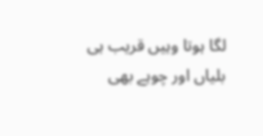لگا ہوتا وہیں قریب ہی بلیاں اور چوہے بھی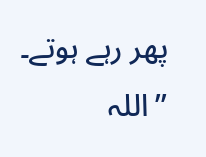پھر رہے ہوتے۔
’’اللہ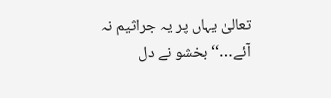تعالیٰ یہاں پر یہ جراثیم نہ آئے…‘‘ بخشو نے دل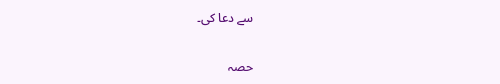سے دعا کی۔

حصہ